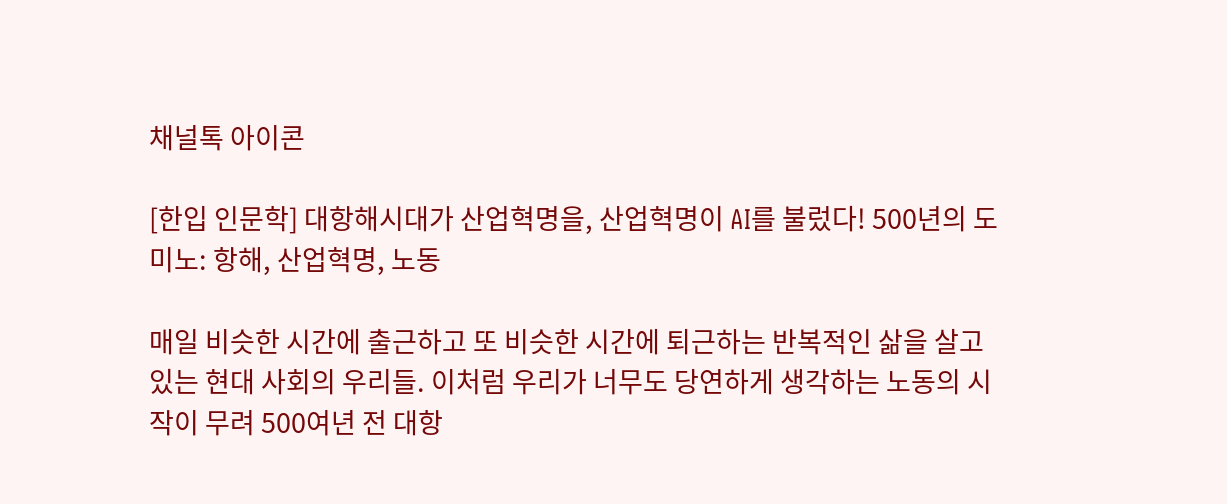채널톡 아이콘

[한입 인문학] 대항해시대가 산업혁명을, 산업혁명이 AI를 불렀다! 500년의 도미노: 항해, 산업혁명, 노동

매일 비슷한 시간에 출근하고 또 비슷한 시간에 퇴근하는 반복적인 삶을 살고 있는 현대 사회의 우리들. 이처럼 우리가 너무도 당연하게 생각하는 노동의 시작이 무려 500여년 전 대항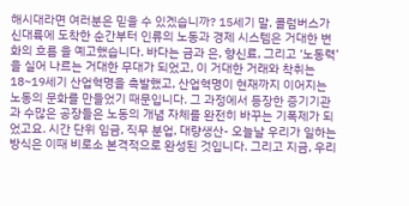해시대라면 여러분은 믿을 수 있겠습니까? 15세기 말, 콜럼버스가 신대륙에 도착한 순간부터 인류의 노동과 경제 시스템은 거대한 변화의 흐름 을 예고했습니다. 바다는 금과 은, 향신료, 그리고 ‘노동력’을 실어 나르는 거대한 무대가 되었고, 이 거대한 거래와 착취는 18~19세기 산업혁명을 촉발했고, 산업혁명이 현재까지 이어지는 노동의 문화를 만들었기 때문입니다. 그 과정에서 등장한 증기기관과 수많은 공장들은 노동의 개념 자체를 완전히 바꾸는 기폭제가 되었고요. 시간 단위 임금, 직무 분업, 대량생산- 오늘날 우리가 일하는 방식은 이때 비로소 본격적으로 완성된 것입니다. 그리고 지금, 우리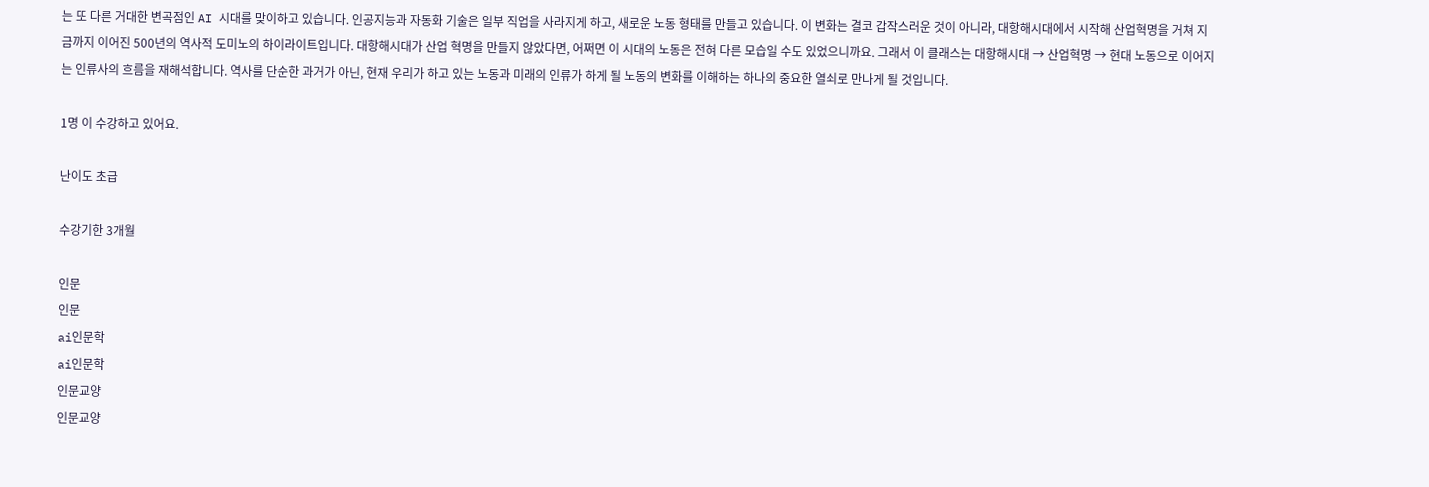는 또 다른 거대한 변곡점인 AI 시대를 맞이하고 있습니다. 인공지능과 자동화 기술은 일부 직업을 사라지게 하고, 새로운 노동 형태를 만들고 있습니다. 이 변화는 결코 갑작스러운 것이 아니라, 대항해시대에서 시작해 산업혁명을 거쳐 지금까지 이어진 500년의 역사적 도미노의 하이라이트입니다. 대항해시대가 산업 혁명을 만들지 않았다면, 어쩌면 이 시대의 노동은 전혀 다른 모습일 수도 있었으니까요. 그래서 이 클래스는 대항해시대 → 산업혁명 → 현대 노동으로 이어지는 인류사의 흐름을 재해석합니다. 역사를 단순한 과거가 아닌, 현재 우리가 하고 있는 노동과 미래의 인류가 하게 될 노동의 변화를 이해하는 하나의 중요한 열쇠로 만나게 될 것입니다.

1명 이 수강하고 있어요.

난이도 초급

수강기한 3개월

인문
인문
ai인문학
ai인문학
인문교양
인문교양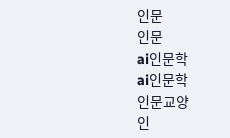인문
인문
ai인문학
ai인문학
인문교양
인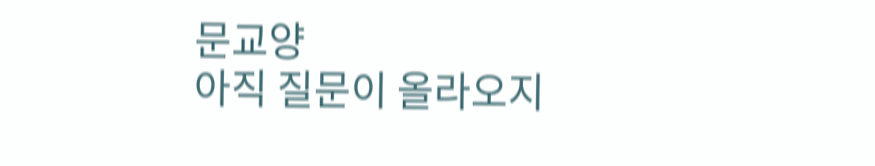문교양
아직 질문이 올라오지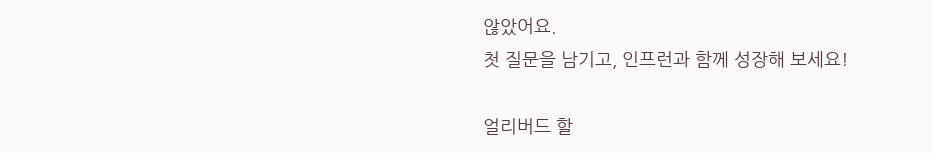않았어요.
첫 질문을 남기고, 인프런과 함께 성장해 보세요!

얼리버드 할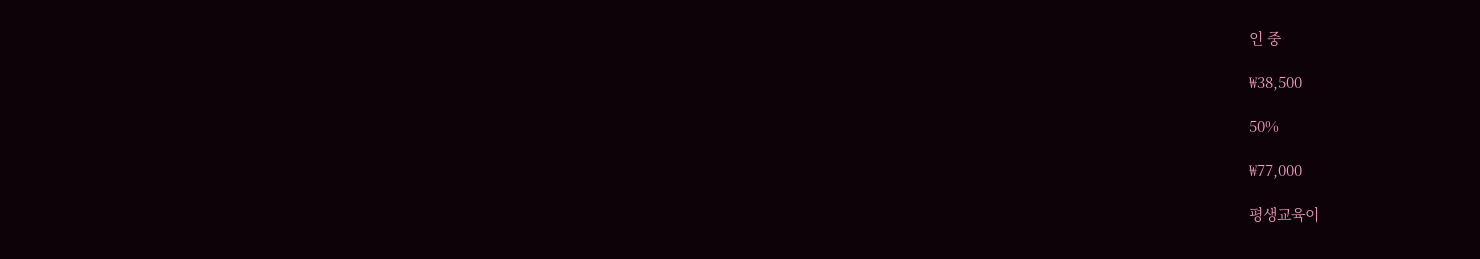인 중

₩38,500

50%

₩77,000

평생교육이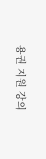용권 지원 강의